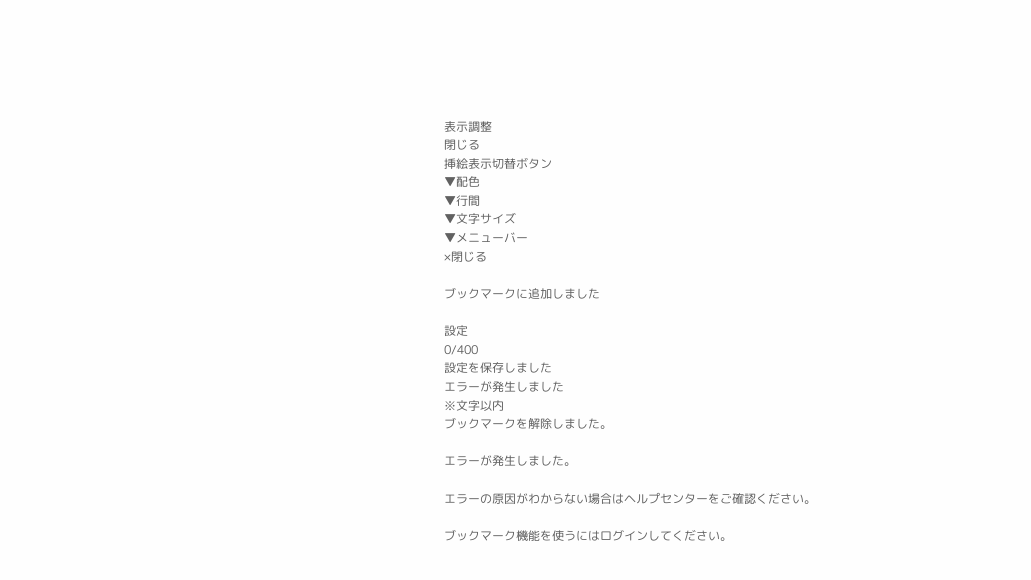表示調整
閉じる
挿絵表示切替ボタン
▼配色
▼行間
▼文字サイズ
▼メニューバー
×閉じる

ブックマークに追加しました

設定
0/400
設定を保存しました
エラーが発生しました
※文字以内
ブックマークを解除しました。

エラーが発生しました。

エラーの原因がわからない場合はヘルプセンターをご確認ください。

ブックマーク機能を使うにはログインしてください。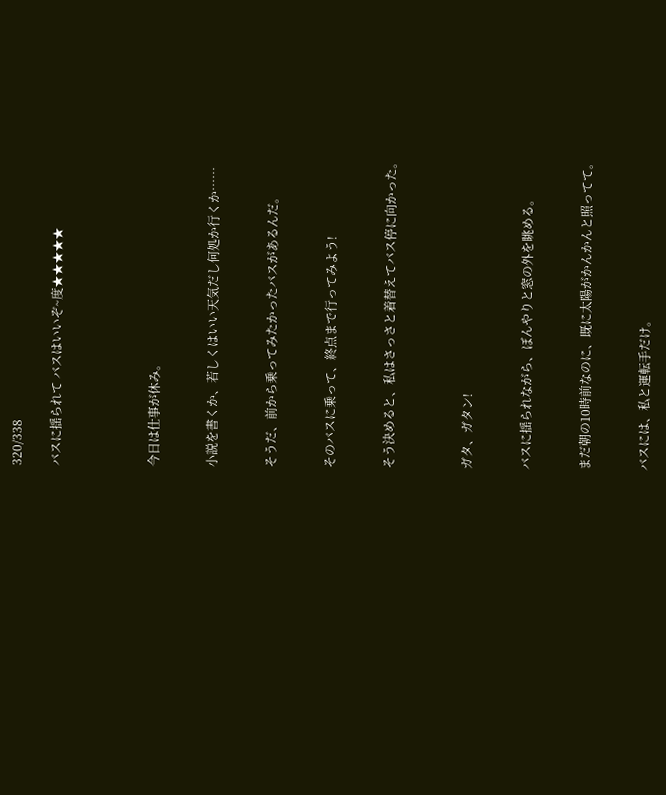320/338

バスに揺られて バスはいいぞ~度★★★★★




今日は仕事が休み。


小説を書くか、若しくはいい天気だし何処か行くか……


そうだ、前から乗ってみたかったバスがあるんだ。


そのバスに乗って、終点まで行ってみよう!


そう決めると、私はさっさと着替えてバス停に向かった。



ガタ、ガタン!


バスに揺られながら、ぼんやりと窓の外を眺める。


まだ朝の10時前なのに、既に太陽がかんかんと照ってて。


バスには、私と運転手だけ。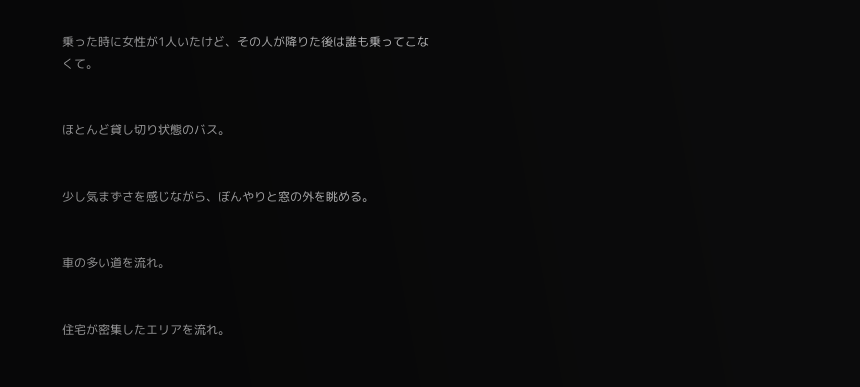乗った時に女性が1人いたけど、その人が降りた後は誰も乗ってこなくて。


ほとんど貸し切り状態のバス。


少し気まずさを感じながら、ぼんやりと窓の外を眺める。


車の多い道を流れ。


住宅が密集したエリアを流れ。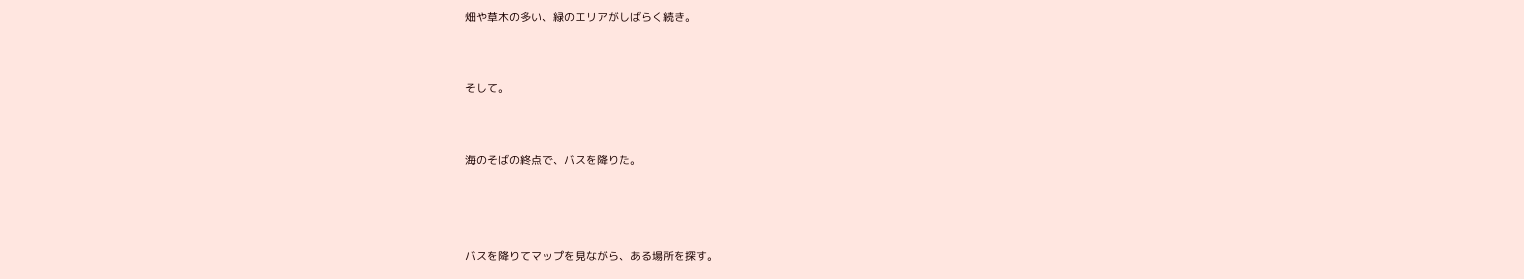畑や草木の多い、緑のエリアがしばらく続き。


そして。


海のそばの終点で、バスを降りた。



バスを降りてマップを見ながら、ある場所を探す。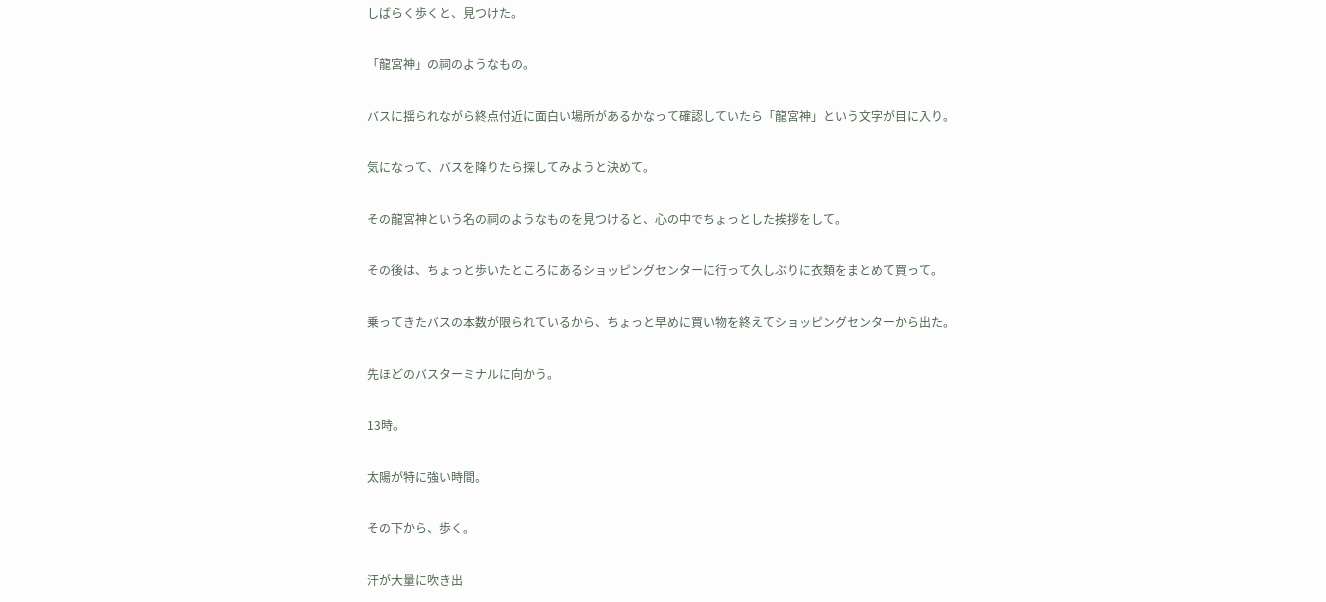しばらく歩くと、見つけた。


「龍宮神」の祠のようなもの。


バスに揺られながら終点付近に面白い場所があるかなって確認していたら「龍宮神」という文字が目に入り。


気になって、バスを降りたら探してみようと決めて。


その龍宮神という名の祠のようなものを見つけると、心の中でちょっとした挨拶をして。


その後は、ちょっと歩いたところにあるショッピングセンターに行って久しぶりに衣類をまとめて買って。


乗ってきたバスの本数が限られているから、ちょっと早めに買い物を終えてショッピングセンターから出た。


先ほどのバスターミナルに向かう。


13時。


太陽が特に強い時間。


その下から、歩く。


汗が大量に吹き出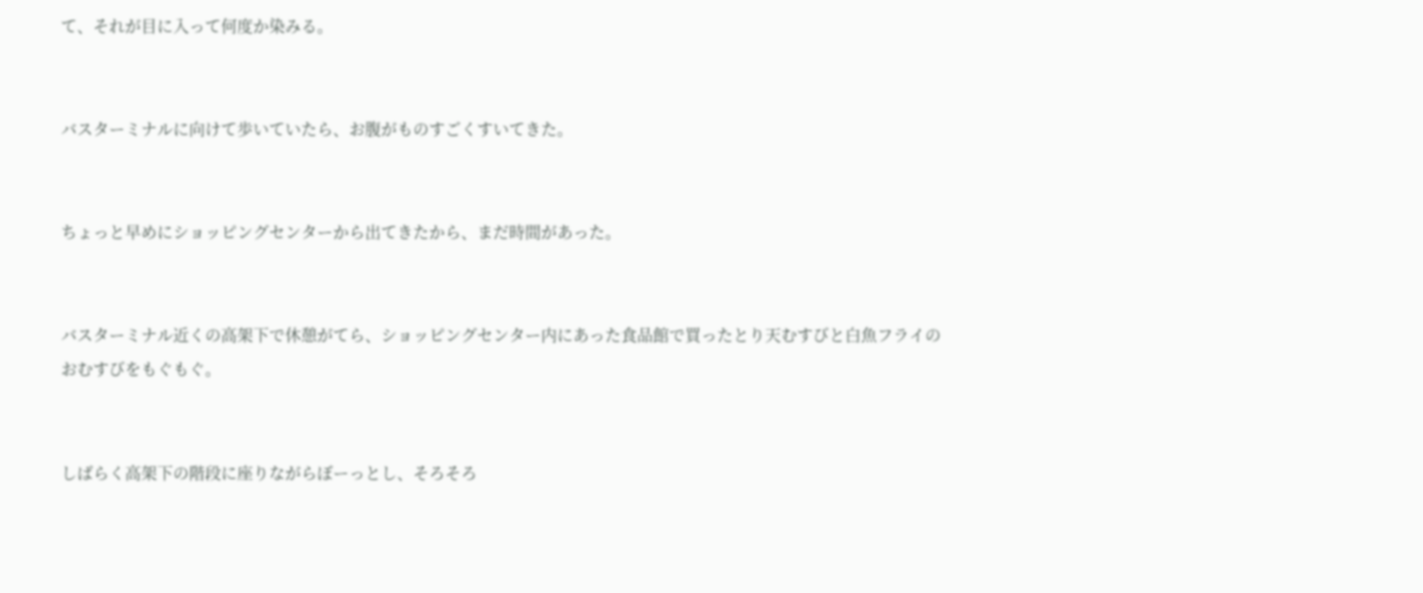て、それが目に入って何度か染みる。


バスターミナルに向けて歩いていたら、お腹がものすごくすいてきた。


ちょっと早めにショッピングセンターから出てきたから、まだ時間があった。


バスターミナル近くの高架下で休憩がてら、ショッピングセンター内にあった食品館で買ったとり天むすびと白魚フライのおむすびをもぐもぐ。


しばらく高架下の階段に座りながらぼーっとし、そろそろ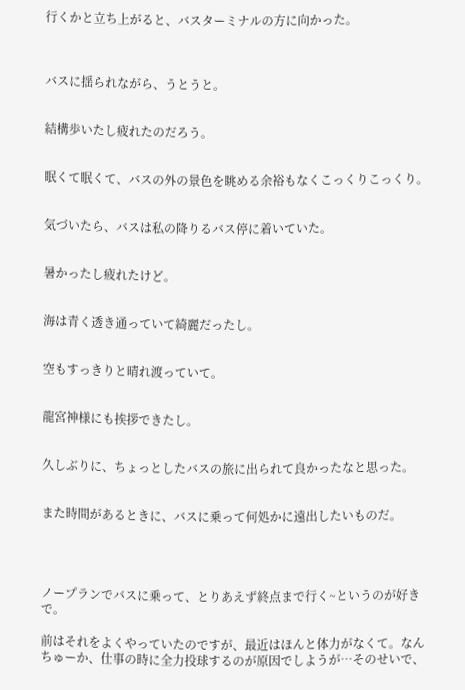行くかと立ち上がると、バスターミナルの方に向かった。



バスに揺られながら、うとうと。


結構歩いたし疲れたのだろう。


眠くて眠くて、バスの外の景色を眺める余裕もなくこっくりこっくり。


気づいたら、バスは私の降りるバス停に着いていた。


暑かったし疲れたけど。


海は青く透き通っていて綺麗だったし。


空もすっきりと晴れ渡っていて。


龍宮神様にも挨拶できたし。


久しぶりに、ちょっとしたバスの旅に出られて良かったなと思った。


また時間があるときに、バスに乗って何処かに遠出したいものだ。




ノープランでバスに乗って、とりあえず終点まで行く~というのが好きで。

前はそれをよくやっていたのですが、最近はほんと体力がなくて。なんちゅーか、仕事の時に全力投球するのが原因でしようが…そのせいで、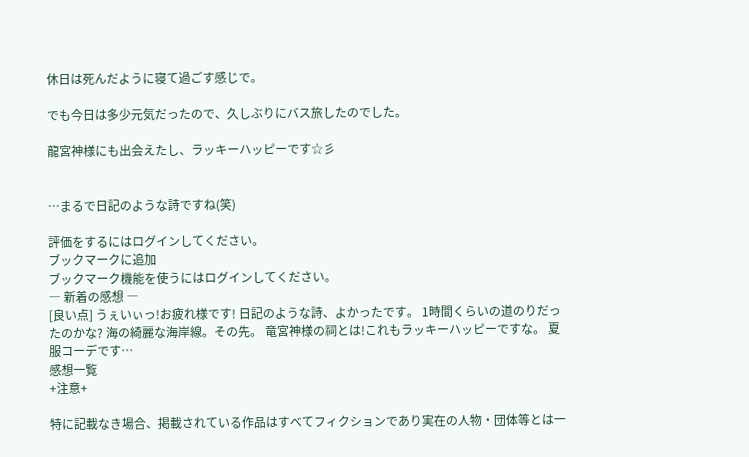休日は死んだように寝て過ごす感じで。

でも今日は多少元気だったので、久しぶりにバス旅したのでした。

龍宮神様にも出会えたし、ラッキーハッピーです☆彡


…まるで日記のような詩ですね(笑)

評価をするにはログインしてください。
ブックマークに追加
ブックマーク機能を使うにはログインしてください。
― 新着の感想 ―
[良い点] うぇいぃっ!お疲れ様です! 日記のような詩、よかったです。 1時間くらいの道のりだったのかな? 海の綺麗な海岸線。その先。 竜宮神様の祠とは!これもラッキーハッピーですな。 夏服コーデです…
感想一覧
+注意+

特に記載なき場合、掲載されている作品はすべてフィクションであり実在の人物・団体等とは一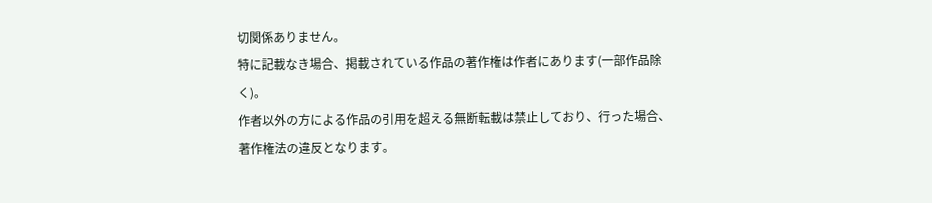切関係ありません。
特に記載なき場合、掲載されている作品の著作権は作者にあります(一部作品除く)。
作者以外の方による作品の引用を超える無断転載は禁止しており、行った場合、著作権法の違反となります。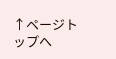↑ページトップへ